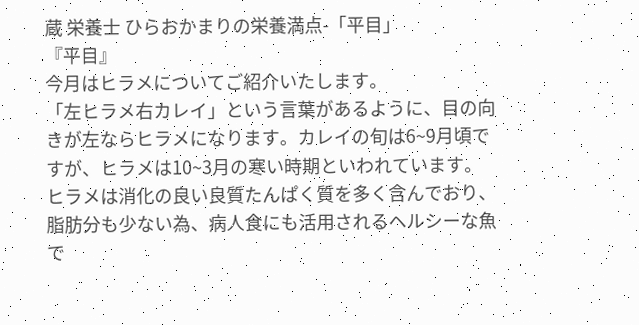蔵 栄養士 ひらおかまりの栄養満点-「平目」
『平目』
今月はヒラメについてご紹介いたします。
「左ヒラメ右カレイ」という言葉があるように、目の向きが左ならヒラメになります。カレイの旬は6~9月頃ですが、ヒラメは10~3月の寒い時期といわれています。
ヒラメは消化の良い良質たんぱく質を多く含んでおり、脂肪分も少ない為、病人食にも活用されるヘルシーな魚で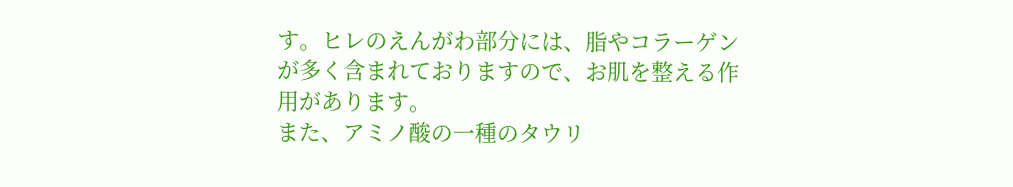す。ヒレのえんがわ部分には、脂やコラーゲンが多く含まれておりますので、お肌を整える作用があります。
また、アミノ酸の一種のタウリ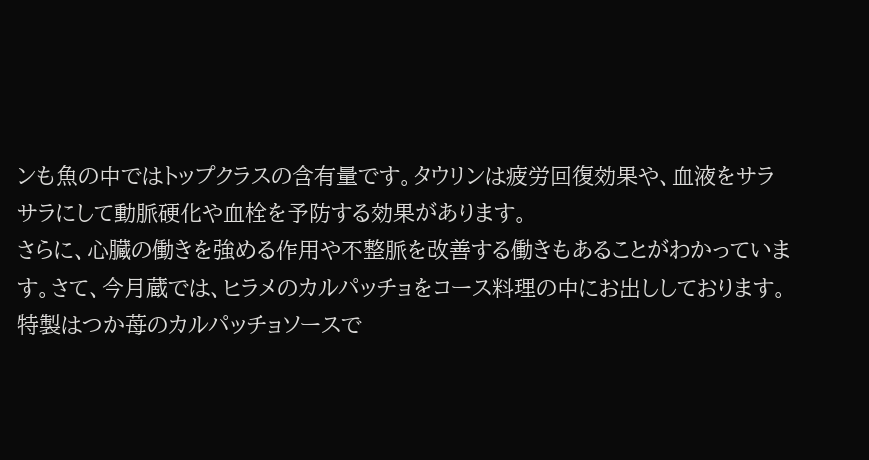ンも魚の中ではトップクラスの含有量です。タウリンは疲労回復効果や、血液をサラサラにして動脈硬化や血栓を予防する効果があります。
さらに、心臓の働きを強める作用や不整脈を改善する働きもあることがわかっています。さて、今月蔵では、ヒラメのカルパッチョをコース料理の中にお出ししております。特製はつか苺のカルパッチョソースで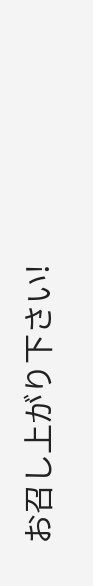お召し上がり下さい!